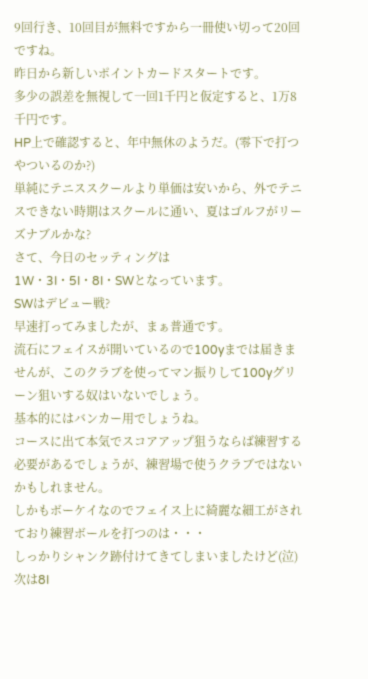9回行き、10回目が無料ですから一冊使い切って20回ですね。
昨日から新しいポイントカードスタートです。
多少の誤差を無視して一回1千円と仮定すると、1万8千円です。
HP上で確認すると、年中無休のようだ。(零下で打つやついるのか?)
単純にテニススクールより単価は安いから、外でテニスできない時期はスクールに通い、夏はゴルフがリーズナブルかな?
さて、今日のセッティングは
1W・3I・5I・8I・SWとなっています。
SWはデビュー戦?
早速打ってみましたが、まぁ普通です。
流石にフェイスが開いているので100yまでは届きませんが、このクラブを使ってマン振りして100yグリーン狙いする奴はいないでしょう。
基本的にはバンカー用でしょうね。
コースに出て本気でスコアアップ狙うならば練習する必要があるでしょうが、練習場で使うクラブではないかもしれません。
しかもボーケイなのでフェイス上に綺麗な細工がされており練習ボールを打つのは・・・
しっかりシャンク跡付けてきてしまいましたけど(泣)
次は8I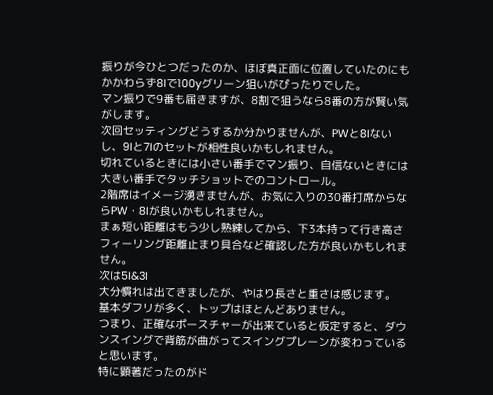振りが今ひとつだったのか、ほぼ真正面に位置していたのにもかかわらず8Iで100yグリーン狙いがぴったりでした。
マン振りで9番も届きますが、8割で狙うなら8番の方が賢い気がします。
次回セッティングどうするか分かりませんが、PWと8Iないし、9Iと7Iのセットが相性良いかもしれません。
切れているときには小さい番手でマン振り、自信ないときには大きい番手でタッチショットでのコントロール。
2階席はイメージ湧きませんが、お気に入りの30番打席からならPW・8Iが良いかもしれません。
まぁ短い距離はもう少し熟練してから、下3本持って行き高さフィーリング距離止まり具合など確認した方が良いかもしれません。
次は5I&3I
大分慣れは出てきましたが、やはり長さと重さは感じます。
基本ダフリが多く、トップはほとんどありません。
つまり、正確なポースチャーが出来ていると仮定すると、ダウンスイングで背筋が曲がってスイングプレーンが変わっていると思います。
特に顕著だったのがド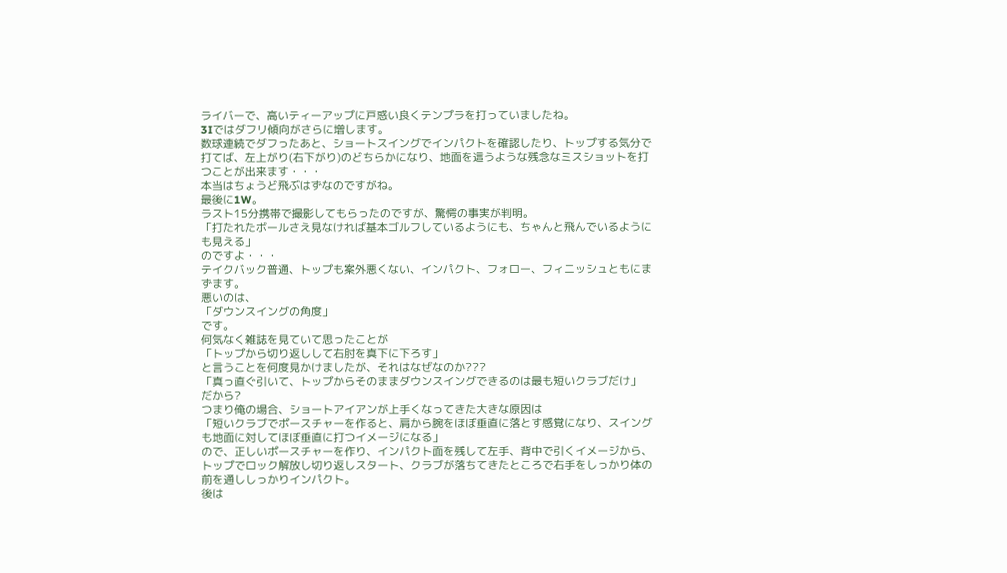ライバーで、高いティーアップに戸惑い良くテンプラを打っていましたね。
3Iではダフリ傾向がさらに増します。
数球連続でダフったあと、ショートスイングでインパクトを確認したり、トップする気分で打てば、左上がり(右下がり)のどちらかになり、地面を這うような残念なミスショットを打つことが出来ます・・・
本当はちょうど飛ぶはずなのですがね。
最後に1W。
ラスト15分携帯で撮影してもらったのですが、驚愕の事実が判明。
「打たれたボールさえ見なければ基本ゴルフしているようにも、ちゃんと飛んでいるようにも見える」
のですよ・・・
テイクバック普通、トップも案外悪くない、インパクト、フォロー、フィニッシュともにまずます。
悪いのは、
「ダウンスイングの角度」
です。
何気なく雑誌を見ていて思ったことが
「トップから切り返しして右肘を真下に下ろす」
と言うことを何度見かけましたが、それはなぜなのか???
「真っ直ぐ引いて、トップからそのままダウンスイングできるのは最も短いクラブだけ」
だから?
つまり俺の場合、ショートアイアンが上手くなってきた大きな原因は
「短いクラブでポースチャーを作ると、肩から腕をほぼ垂直に落とす感覚になり、スイングも地面に対してほぼ垂直に打つイメージになる」
ので、正しいポースチャーを作り、インパクト面を残して左手、背中で引くイメージから、トップでロック解放し切り返しスタート、クラブが落ちてきたところで右手をしっかり体の前を通ししっかりインパクト。
後は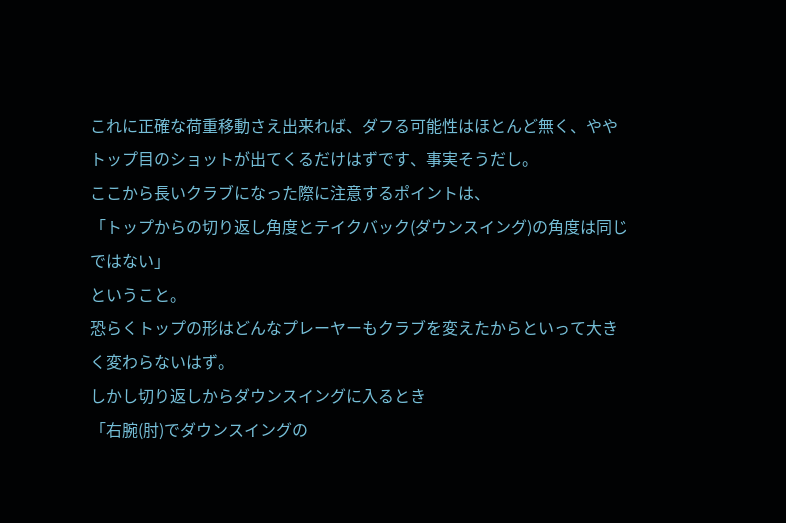これに正確な荷重移動さえ出来れば、ダフる可能性はほとんど無く、ややトップ目のショットが出てくるだけはずです、事実そうだし。
ここから長いクラブになった際に注意するポイントは、
「トップからの切り返し角度とテイクバック(ダウンスイング)の角度は同じではない」
ということ。
恐らくトップの形はどんなプレーヤーもクラブを変えたからといって大きく変わらないはず。
しかし切り返しからダウンスイングに入るとき
「右腕(肘)でダウンスイングの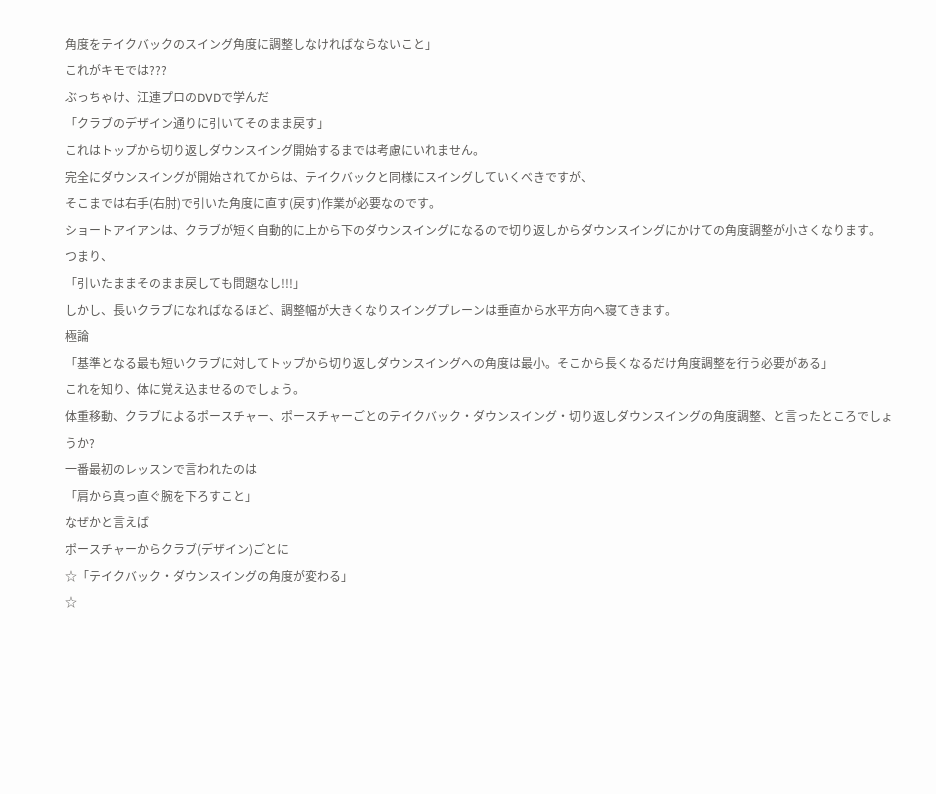角度をテイクバックのスイング角度に調整しなければならないこと」
これがキモでは???
ぶっちゃけ、江連プロのDVDで学んだ
「クラブのデザイン通りに引いてそのまま戻す」
これはトップから切り返しダウンスイング開始するまでは考慮にいれません。
完全にダウンスイングが開始されてからは、テイクバックと同様にスイングしていくべきですが、
そこまでは右手(右肘)で引いた角度に直す(戻す)作業が必要なのです。
ショートアイアンは、クラブが短く自動的に上から下のダウンスイングになるので切り返しからダウンスイングにかけての角度調整が小さくなります。
つまり、
「引いたままそのまま戻しても問題なし!!!」
しかし、長いクラブになればなるほど、調整幅が大きくなりスイングプレーンは垂直から水平方向へ寝てきます。
極論
「基準となる最も短いクラブに対してトップから切り返しダウンスイングへの角度は最小。そこから長くなるだけ角度調整を行う必要がある」
これを知り、体に覚え込ませるのでしょう。
体重移動、クラブによるポースチャー、ポースチャーごとのテイクバック・ダウンスイング・切り返しダウンスイングの角度調整、と言ったところでしょうか?
一番最初のレッスンで言われたのは
「肩から真っ直ぐ腕を下ろすこと」
なぜかと言えば
ポースチャーからクラブ(デザイン)ごとに
☆「テイクバック・ダウンスイングの角度が変わる」
☆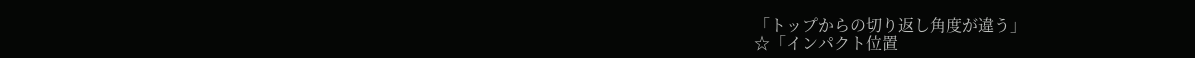「トップからの切り返し角度が違う」
☆「インパクト位置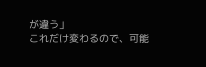が違う」
これだけ変わるので、可能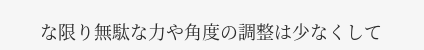な限り無駄な力や角度の調整は少なくして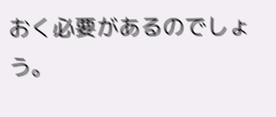おく必要があるのでしょう。